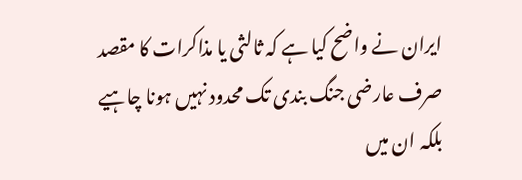ایران نے واضح کیا ہے کہ ثالثی یا مذاکرات کا مقصد صرف عارضی جنگ بندی تک محدود نہیں ہونا چاہیے بلکہ ان میں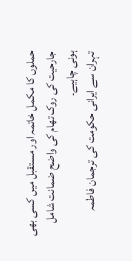حملوں کا مکمل خاتمہ اور مستقبل میں کسی بھی جارحیت کی روک تھام کی واضح ضمانت شامل ہونی چاہیے۔
تہران سے ایرانی حکومت کی ترجمان فاطمہ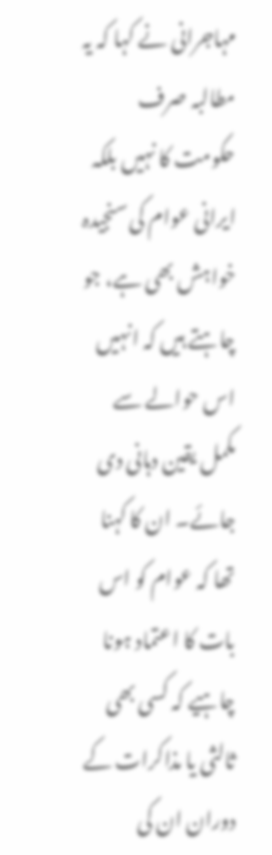مہاجرانی نے کہا کہ یہ مطالبہ صرف حکومت کا نہیں بلکہ ایرانی عوام کی سنجیدہ خواہش بھی ہے، جو چاہتے ہیں کہ انہیں اس حوالے سے مکمل یقین دہانی دی جائے۔ ان کا کہنا تھا کہ عوام کو اس بات کا اعتماد ہونا چاہیے کہ کسی بھی ثالثی یا مذاکرات کے دوران ان کی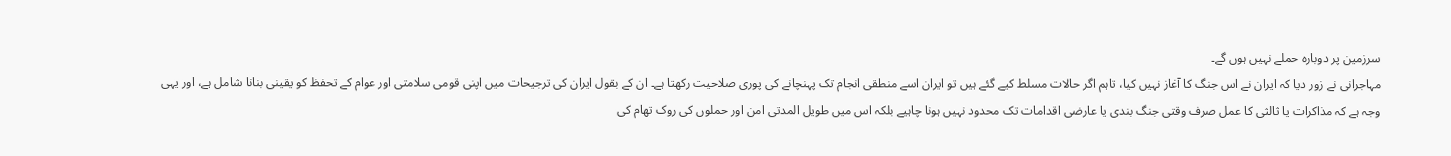سرزمین پر دوبارہ حملے نہیں ہوں گے۔
مہاجرانی نے زور دیا کہ ایران نے اس جنگ کا آغاز نہیں کیا، تاہم اگر حالات مسلط کیے گئے ہیں تو ایران اسے منطقی انجام تک پہنچانے کی پوری صلاحیت رکھتا ہے۔ ان کے بقول ایران کی ترجیحات میں اپنی قومی سلامتی اور عوام کے تحفظ کو یقینی بنانا شامل ہے، اور یہی وجہ ہے کہ مذاکرات یا ثالثی کا عمل صرف وقتی جنگ بندی یا عارضی اقدامات تک محدود نہیں ہونا چاہیے بلکہ اس میں طویل المدتی امن اور حملوں کی روک تھام کی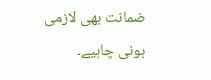ضمانت بھی لازمی ہونی چاہیے۔